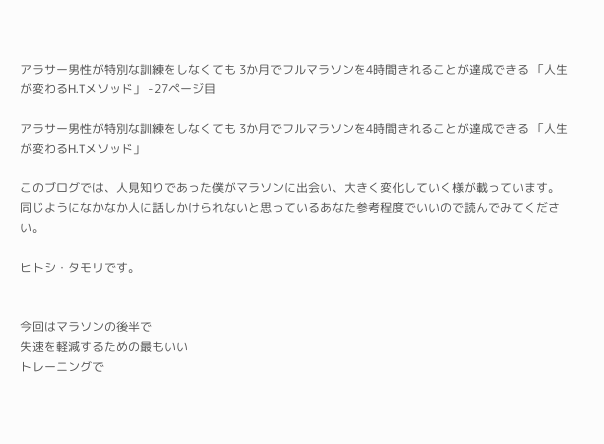アラサー男性が特別な訓練をしなくても 3か月でフルマラソンを4時間きれることが達成できる 「人生が変わるH.Tメソッド」 -27ページ目

アラサー男性が特別な訓練をしなくても 3か月でフルマラソンを4時間きれることが達成できる 「人生が変わるH.Tメソッド」

このブログでは、人見知りであった僕がマラソンに出会い、大きく変化していく様が載っています。
同じようになかなか人に話しかけられないと思っているあなた参考程度でいいので読んでみてください。

ヒトシ・タモリです。


今回はマラソンの後半で
失速を軽減するための最もいい
トレーニングで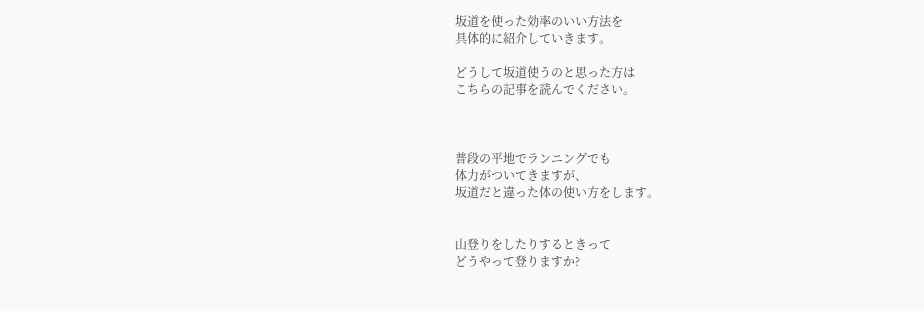坂道を使った効率のいい方法を
具体的に紹介していきます。

どうして坂道使うのと思った方は
こちらの記事を読んでください。



普段の平地でランニングでも
体力がついてきますが、
坂道だと違った体の使い方をします。


山登りをしたりするときって
どうやって登りますか?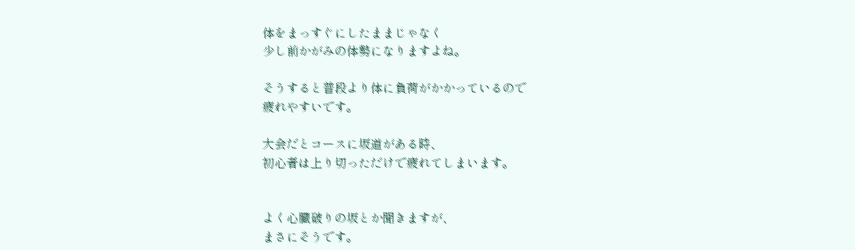体をまっすぐにしたままじゃなく
少し前かがみの体勢になりますよね。

そうすると普段より体に負荷がかかっているので
疲れやすいです。

大会だとコースに坂道がある時、
初心者は上り切っただけで疲れてしまいます。


よく心臓破りの坂とか聞きますが、
まさにそうです。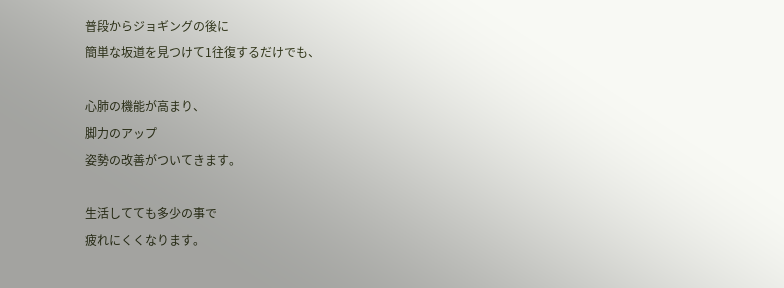普段からジョギングの後に
簡単な坂道を見つけて1往復するだけでも、

心肺の機能が高まり、
脚力のアップ
姿勢の改善がついてきます。

生活してても多少の事で
疲れにくくなります。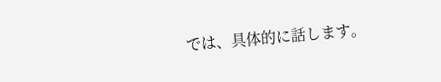では、具体的に話します。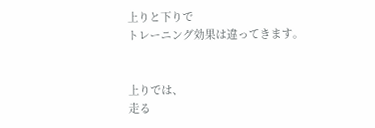上りと下りで
トレーニング効果は違ってきます。


上りでは、
走る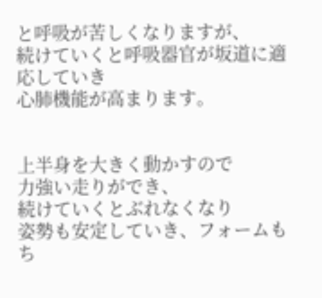と呼吸が苦しくなりますが、
続けていくと呼吸器官が坂道に適応していき
心肺機能が高まります。


上半身を大きく動かすので
力強い走りができ、
続けていくとぶれなくなり
姿勢も安定していき、フォームもち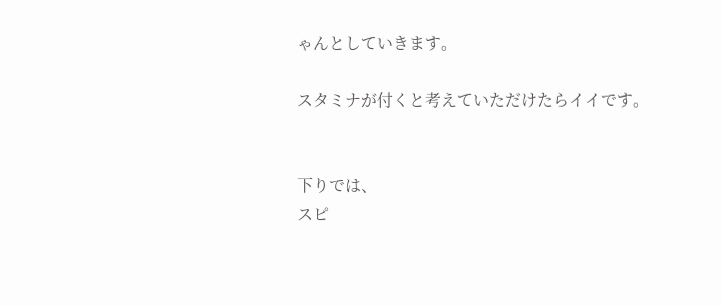ゃんとしていきます。

スタミナが付くと考えていただけたらイイです。


下りでは、
スピ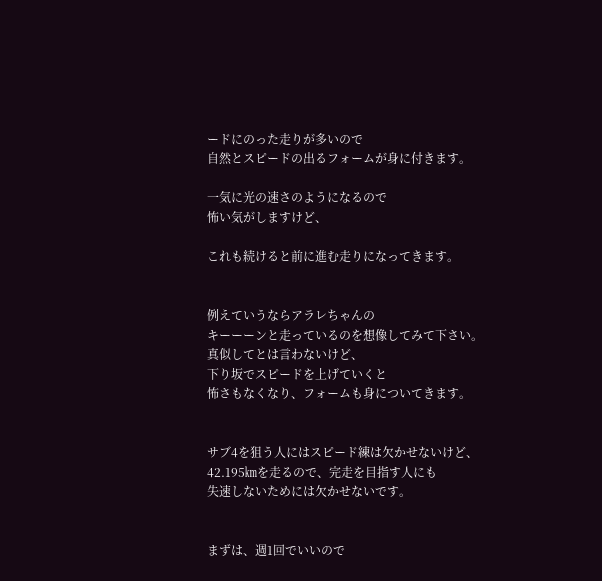ードにのった走りが多いので
自然とスピードの出るフォームが身に付きます。

一気に光の速さのようになるので
怖い気がしますけど、

これも続けると前に進む走りになってきます。


例えていうならアラレちゃんの
キーーーンと走っているのを想像してみて下さい。
真似してとは言わないけど、
下り坂でスピードを上げていくと
怖さもなくなり、フォームも身についてきます。


サブ4を狙う人にはスピード練は欠かせないけど、
42.195㎞を走るので、完走を目指す人にも
失速しないためには欠かせないです。


まずは、週1回でいいので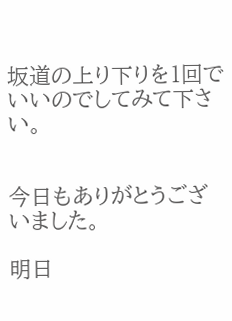坂道の上り下りを1回でいいのでしてみて下さい。


今日もありがとうございました。

明日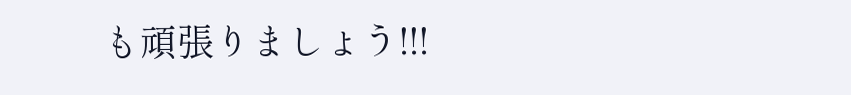も頑張りましょう!!!